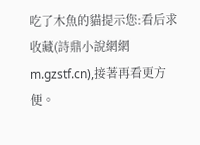吃了木魚的貓提示您:看后求收藏(詩鼎小說網網m.gzstf.cn),接著再看更方便。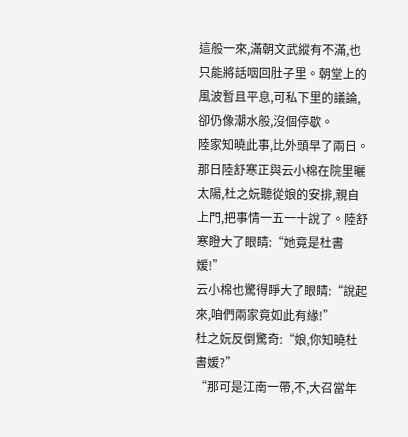這般一來,滿朝文武縱有不滿,也只能將話咽回肚子里。朝堂上的風波暫且平息,可私下里的議論,卻仍像潮水般,沒個停歇。
陸家知曉此事,比外頭早了兩日。那日陸舒寒正與云小棉在院里曬太陽,杜之妧聽從娘的安排,親自上門,把事情一五一十說了。陸舒寒瞪大了眼睛:“她竟是杜書媛!”
云小棉也驚得睜大了眼睛:“說起來,咱們兩家竟如此有緣!”
杜之妧反倒驚奇:“娘,你知曉杜書媛?”
“那可是江南一帶,不,大召當年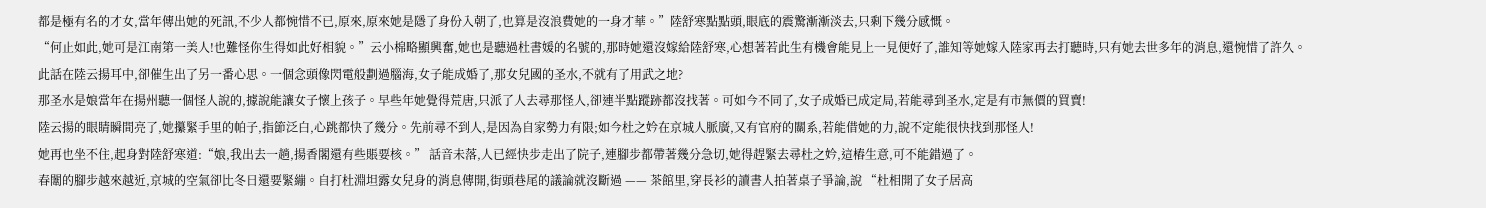都是極有名的才女,當年傳出她的死訊,不少人都惋惜不已,原來,原來她是隱了身份入朝了,也算是沒浪費她的一身才華。”陸舒寒點點頭,眼底的震驚漸漸淡去,只剩下幾分感慨。
“何止如此,她可是江南第一美人!也難怪你生得如此好相貌。”云小棉略顯興奮,她也是聽過杜書媛的名號的,那時她還沒嫁給陸舒寒,心想著若此生有機會能見上一見便好了,誰知等她嫁入陸家再去打聽時,只有她去世多年的消息,還惋惜了許久。
此話在陸云揚耳中,卻催生出了另一番心思。一個念頭像閃電般劃過腦海,女子能成婚了,那女兒國的圣水,不就有了用武之地?
那圣水是娘當年在揚州聽一個怪人說的,據說能讓女子懷上孩子。早些年她覺得荒唐,只派了人去尋那怪人,卻連半點蹤跡都沒找著。可如今不同了,女子成婚已成定局,若能尋到圣水,定是有市無價的買賣!
陸云揚的眼睛瞬間亮了,她攥緊手里的帕子,指節泛白,心跳都快了幾分。先前尋不到人,是因為自家勢力有限;如今杜之妗在京城人脈廣,又有官府的關系,若能借她的力,說不定能很快找到那怪人!
她再也坐不住,起身對陸舒寒道:“娘,我出去一趟,揚香閣還有些賬要核。” 話音未落,人已經快步走出了院子,連腳步都帶著幾分急切,她得趕緊去尋杜之妗,這樁生意,可不能錯過了。
春闈的腳步越來越近,京城的空氣卻比冬日還要緊繃。自打杜淵坦露女兒身的消息傳開,街頭巷尾的議論就沒斷過 —— 茶館里,穿長衫的讀書人拍著桌子爭論,說 “杜相開了女子居高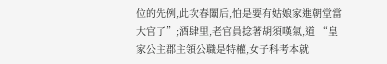位的先例,此次春闈后,怕是要有姑娘家進朝堂當大官了”;酒肆里,老官員捻著胡須嘆氣,道 “皇家公主郡主領公職是特權,女子科考本就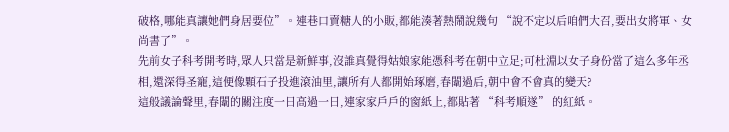破格,哪能真讓她們身居要位”。連巷口賣糖人的小販,都能湊著熱鬧說幾句 “說不定以后咱們大召,要出女將軍、女尚書了”。
先前女子科考開考時,眾人只當是新鮮事,沒誰真覺得姑娘家能憑科考在朝中立足;可杜淵以女子身份當了這么多年丞相,還深得圣寵,這便像顆石子投進滾油里,讓所有人都開始琢磨,春闈過后,朝中會不會真的變天?
這般議論聲里,春闈的關注度一日高過一日,連家家戶戶的窗紙上,都貼著 “科考順遂” 的紅紙。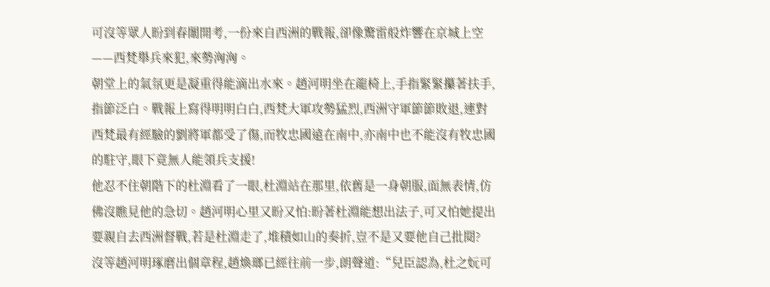可沒等眾人盼到春闈開考,一份來自西洲的戰報,卻像驚雷般炸響在京城上空——西梵舉兵來犯,來勢洶洶。
朝堂上的氣氛更是凝重得能滴出水來。趙河明坐在龍椅上,手指緊緊攥著扶手,指節泛白。戰報上寫得明明白白,西梵大軍攻勢猛烈,西洲守軍節節敗退,連對西梵最有經驗的劉將軍都受了傷,而牧忠國遠在南中,亦南中也不能沒有牧忠國的駐守,眼下竟無人能領兵支援!
他忍不住朝階下的杜淵看了一眼,杜淵站在那里,依舊是一身朝服,面無表情,仿佛沒瞧見他的急切。趙河明心里又盼又怕:盼著杜淵能想出法子,可又怕她提出要親自去西洲督戰,若是杜淵走了,堆積如山的奏折,豈不是又要他自己批閱?
沒等趙河明琢磨出個章程,趙煥瑯已經往前一步,朗聲道:“兒臣認為,杜之妧可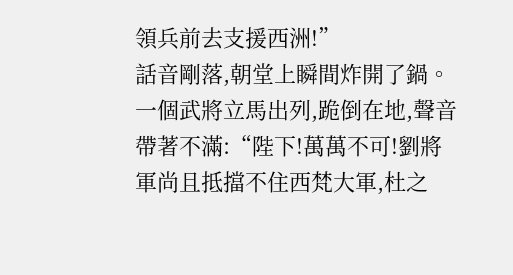領兵前去支援西洲!”
話音剛落,朝堂上瞬間炸開了鍋。一個武將立馬出列,跪倒在地,聲音帶著不滿:“陛下!萬萬不可!劉將軍尚且抵擋不住西梵大軍,杜之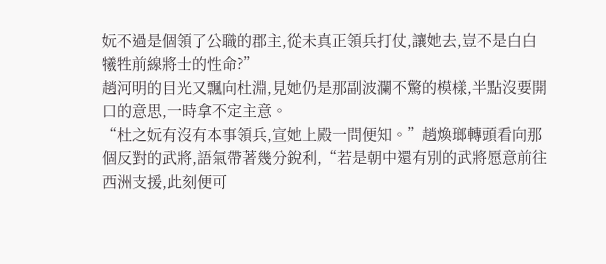妧不過是個領了公職的郡主,從未真正領兵打仗,讓她去,豈不是白白犧牲前線將士的性命?”
趙河明的目光又飄向杜淵,見她仍是那副波瀾不驚的模樣,半點沒要開口的意思,一時拿不定主意。
“杜之妧有沒有本事領兵,宣她上殿一問便知。”趙煥瑯轉頭看向那個反對的武將,語氣帶著幾分銳利,“若是朝中還有別的武將愿意前往西洲支援,此刻便可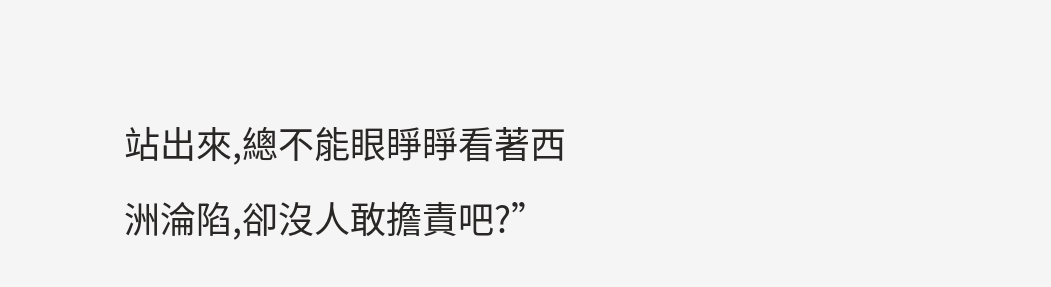站出來,總不能眼睜睜看著西洲淪陷,卻沒人敢擔責吧?”